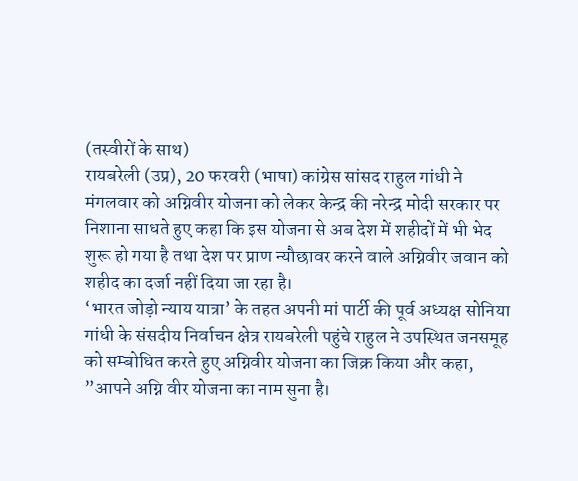(तस्वीरों के साथ)
रायबरेली (उप्र), 20 फरवरी (भाषा) कांग्रेस सांसद राहुल गांधी ने मंगलवार को अग्निवीर योजना को लेकर केन्द्र की नरेन्द्र मोदी सरकार पर निशाना साधते हुए कहा कि इस योजना से अब देश में शहीदों में भी भेद शुरू हो गया है तथा देश पर प्राण न्यौछावर करने वाले अग्निवीर जवान को शहीद का दर्जा नहीं दिया जा रहा है।
‘भारत जोड़ो न्याय यात्रा’ के तहत अपनी मां पार्टी की पूर्व अध्यक्ष सोनिया गांधी के संसदीय निर्वाचन क्षेत्र रायबरेली पहुंचे राहुल ने उपस्थित जनसमूह को सम्बोधित करते हुए अग्निवीर योजना का जिक्र किया और कहा, ”आपने अग्नि वीर योजना का नाम सुना है।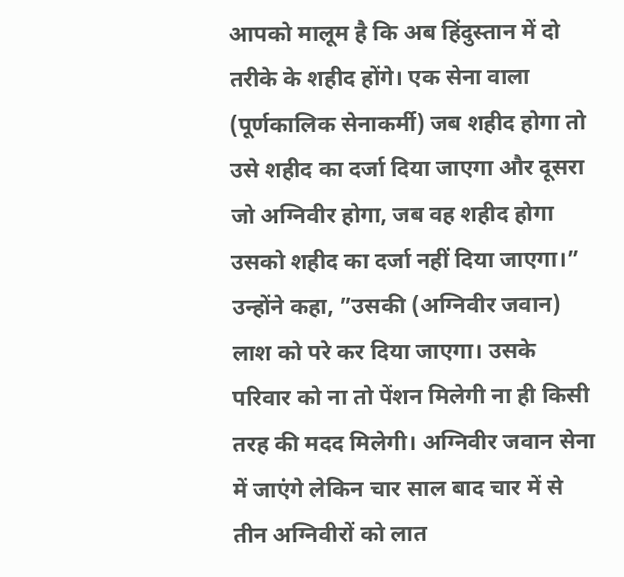आपको मालूम है कि अब हिंदुस्तान में दो तरीके के शहीद होंगे। एक सेना वाला (पूर्णकालिक सेनाकर्मी) जब शहीद होगा तो उसे शहीद का दर्जा दिया जाएगा और दूसरा जो अग्निवीर होगा, जब वह शहीद होगा उसको शहीद का दर्जा नहीं दिया जाएगा।”
उन्होंने कहा, ”उसकी (अग्निवीर जवान) लाश को परे कर दिया जाएगा। उसके परिवार को ना तो पेंशन मिलेगी ना ही किसी तरह की मदद मिलेगी। अग्निवीर जवान सेना में जाएंगे लेकिन चार साल बाद चार में से तीन अग्निवीरों को लात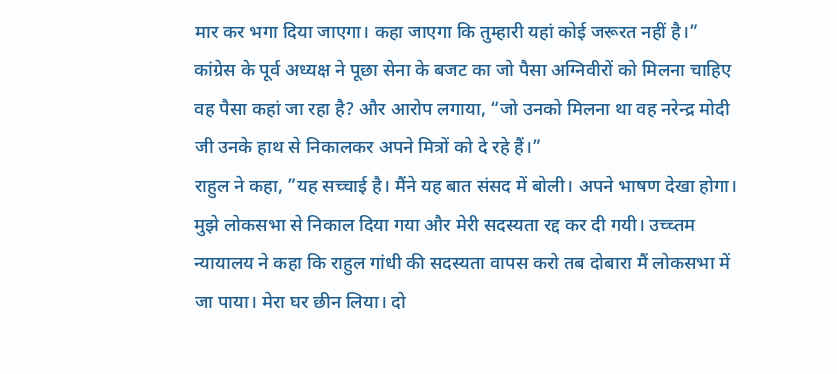मार कर भगा दिया जाएगा। कहा जाएगा कि तुम्हारी यहां कोई जरूरत नहीं है।”
कांग्रेस के पूर्व अध्यक्ष ने पूछा सेना के बजट का जो पैसा अग्निवीरों को मिलना चाहिए वह पैसा कहां जा रहा है? और आरोप लगाया, “जो उनको मिलना था वह नरेन्द्र मोदी जी उनके हाथ से निकालकर अपने मित्रों को दे रहे हैं।”
राहुल ने कहा, ”यह सच्चाई है। मैंने यह बात संसद में बोली। अपने भाषण देखा होगा। मुझे लोकसभा से निकाल दिया गया और मेरी सदस्यता रद्द कर दी गयी। उच्च्तम न्यायालय ने कहा कि राहुल गांधी की सदस्यता वापस करो तब दोबारा मैं लोकसभा में जा पाया। मेरा घर छीन लिया। दो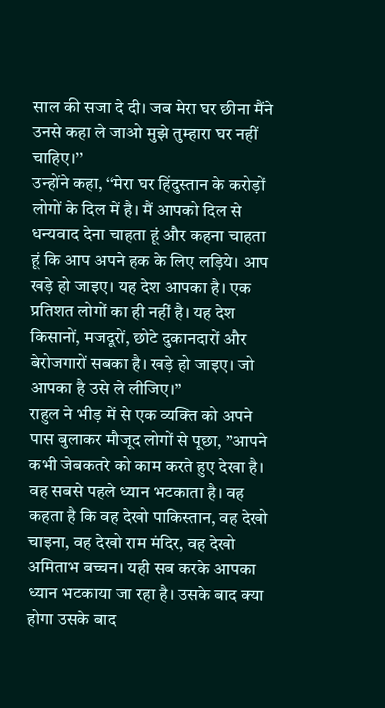साल की सजा दे दी। जब मेरा घर छीना मैंने उनसे कहा ले जाओ मुझे तुम्हारा घर नहीं चाहिए।’’
उन्होंने कहा, ‘‘मेरा घर हिंदुस्तान के करोड़ों लोगों के दिल में है। मैं आपको दिल से धन्यवाद देना चाहता हूं और कहना चाहता हूं कि आप अपने हक के लिए लड़िये। आप खड़े हो जाइए। यह देश आपका है। एक प्रतिशत लोगों का ही नहीं है। यह देश किसानों, मजदूरों, छोटे दुकानदारों और बेरोजगारों सबका है। खड़े हो जाइए। जो आपका है उसे ले लीजिए।”
राहुल ने भीड़ में से एक व्यक्ति को अपने पास बुलाकर मौजूद लोगों से पूछा, ”आपने कभी जेबकतरे को काम करते हुए देखा है। वह सबसे पहले ध्यान भटकाता है। वह कहता है कि वह देखो पाकिस्तान, वह देखो चाइना, वह देखो राम मंदिर, वह देखो अमिताभ बच्चन। यही सब करके आपका ध्यान भटकाया जा रहा है। उसके बाद क्या होगा उसके बाद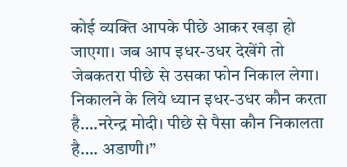कोई व्यक्ति आपके पीछे आकर खड़ा हो जाएगा। जब आप इधर-उधर देखेंगे तो जेबकतरा पीछे से उसका फोन निकाल लेगा। निकालने के लिये ध्यान इधर-उधर कौन करता है….नरेन्द्र मोदी। पीछे से पैसा कौन निकालता है…. अडाणी।”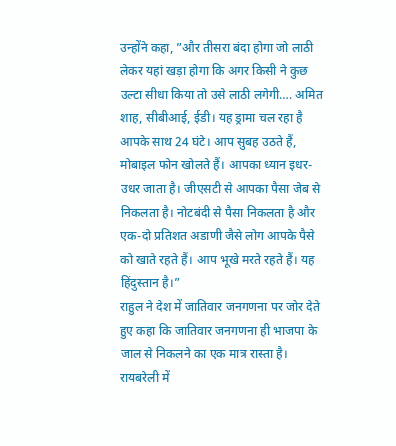उन्होंने कहा, ”और तीसरा बंदा होगा जो लाठी लेकर यहां खड़ा होगा कि अगर किसी ने कुछ उल्टा सीधा किया तो उसे लाठी लगेगी…. अमित शाह, सीबीआई, ईडी। यह ड्रामा चल रहा है आपके साथ 24 घंटे। आप सुबह उठते हैं, मोबाइल फोन खोलते हैं। आपका ध्यान इधर-उधर जाता है। जीएसटी से आपका पैसा जेब से निकलता है। नोटबंदी से पैसा निकलता है और एक-दो प्रतिशत अडाणी जैसे लोग आपके पैसे को खाते रहते हैं। आप भूखे मरते रहते हैं। यह हिंदुस्तान है।”
राहुल ने देश में जातिवार जनगणना पर जोर देते हुए कहा कि जातिवार जनगणना ही भाजपा के जाल से निकलने का एक मात्र रास्ता है।
रायबरेली में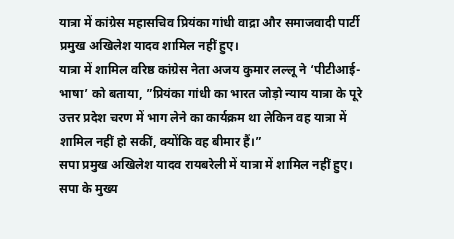यात्रा में कांग्रेस महासचिव प्रियंका गांधी वाद्रा और समाजवादी पार्टी प्रमुख अखिलेश यादव शामिल नहीं हुए।
यात्रा में शामिल वरिष्ठ कांग्रेस नेता अजय कुमार लल्लू ने ‘पीटीआई-भाषा’ को बताया, ”प्रियंका गांधी का भारत जोड़ो न्याय यात्रा के पूरे उत्तर प्रदेश चरण में भाग लेने का कार्यक्रम था लेकिन वह यात्रा में शामिल नहीं हो सकीं, क्योंकि वह बीमार हैं।”
सपा प्रमुख अखिलेश यादव रायबरेली में यात्रा में शामिल नहीं हुए।
सपा के मुख्य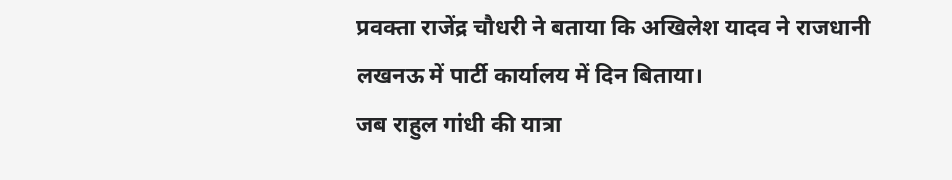प्रवक्ता राजेंद्र चौधरी ने बताया कि अखिलेश यादव ने राजधानी लखनऊ में पार्टी कार्यालय में दिन बिताया।
जब राहुल गांधी की यात्रा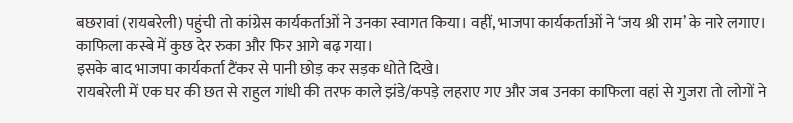बछरावां (रायबरेली) पहुंची तो कांग्रेस कार्यकर्ताओं ने उनका स्वागत किया। वहीं, भाजपा कार्यकर्ताओं ने ‘जय श्री राम’ के नारे लगाए। काफिला कस्बे में कुछ देर रुका और फिर आगे बढ़ गया।
इसके बाद भाजपा कार्यकर्ता टैंकर से पानी छोड़ कर सड़क धोते दिखे।
रायबरेली में एक घर की छत से राहुल गांधी की तरफ काले झंडे/कपड़े लहराए गए और जब उनका काफिला वहां से गुजरा तो लोगों ने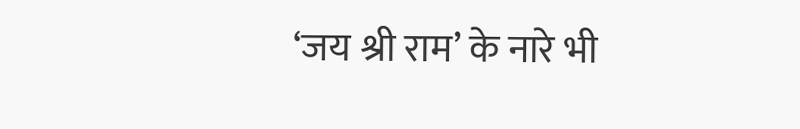‘जय श्री राम’ के नारे भी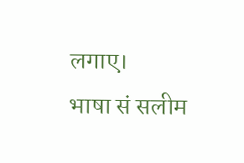लगाए।
भाषा सं सलीम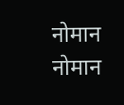नोमान
नोमान